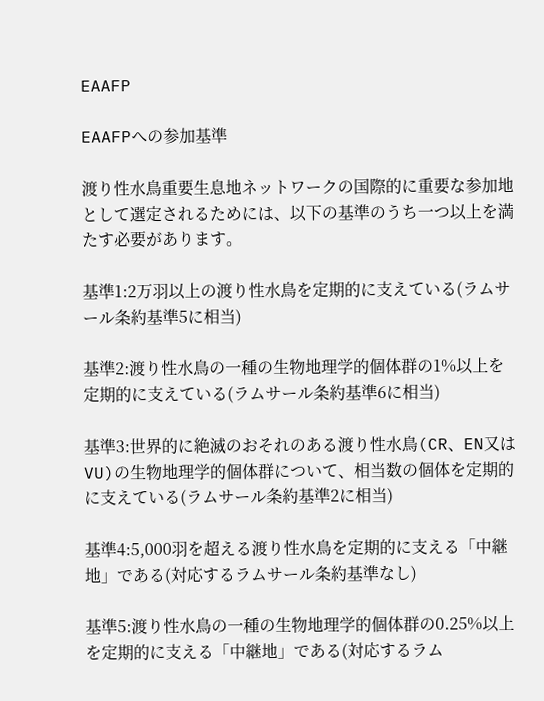EAAFP

EAAFPへの参加基準

渡り性水鳥重要生息地ネットワークの国際的に重要な参加地として選定されるためには、以下の基準のうち一つ以上を満たす必要があります。

基準1:2万羽以上の渡り性水鳥を定期的に支えている(ラムサール条約基準5に相当)

基準2:渡り性水鳥の一種の生物地理学的個体群の1%以上を定期的に支えている(ラムサール条約基準6に相当)

基準3:世界的に絶滅のおそれのある渡り性水鳥(CR、EN又はVU)の生物地理学的個体群について、相当数の個体を定期的に支えている(ラムサール条約基準2に相当)

基準4:5,000羽を超える渡り性水鳥を定期的に支える「中継地」である(対応するラムサール条約基準なし)

基準5:渡り性水鳥の一種の生物地理学的個体群の0.25%以上を定期的に支える「中継地」である(対応するラム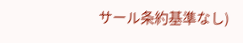サール条約基準なし)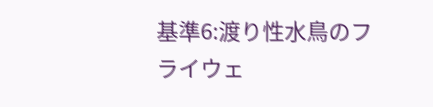基準6:渡り性水鳥のフライウェ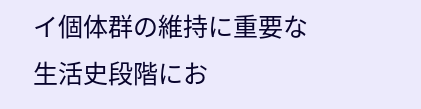イ個体群の維持に重要な生活史段階にお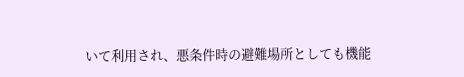いて利用され、悪条件時の避難場所としても機能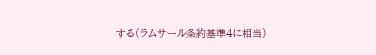する(ラムサール条約基準4に相当)